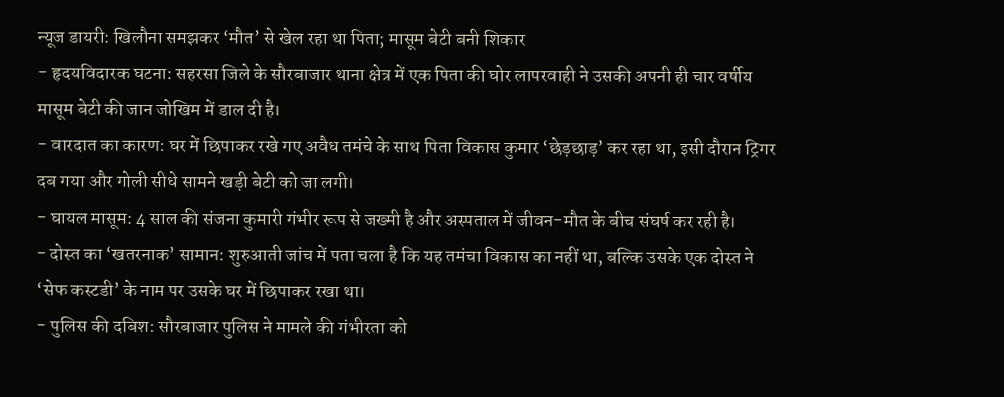न्यूज डायरी: खिलौना समझकर ‘मौत’ से खेल रहा था पिता; मासूम बेटी बनी शिकार
- हृदयविदारक घटना: सहरसा जिले के सौरबाजार थाना क्षेत्र में एक पिता की घोर लापरवाही ने उसकी अपनी ही चार वर्षीय मासूम बेटी की जान जोखिम में डाल दी है।
- वारदात का कारण: घर में छिपाकर रखे गए अवैध तमंचे के साथ पिता विकास कुमार ‘छेड़छाड़’ कर रहा था, इसी दौरान ट्रिगर दब गया और गोली सीधे सामने खड़ी बेटी को जा लगी।
- घायल मासूम: 4 साल की संजना कुमारी गंभीर रूप से जख्मी है और अस्पताल में जीवन-मौत के बीच संघर्ष कर रही है।
- दोस्त का ‘खतरनाक’ सामान: शुरुआती जांच में पता चला है कि यह तमंचा विकास का नहीं था, बल्कि उसके एक दोस्त ने ‘सेफ कस्टडी’ के नाम पर उसके घर में छिपाकर रखा था।
- पुलिस की दबिश: सौरबाजार पुलिस ने मामले की गंभीरता को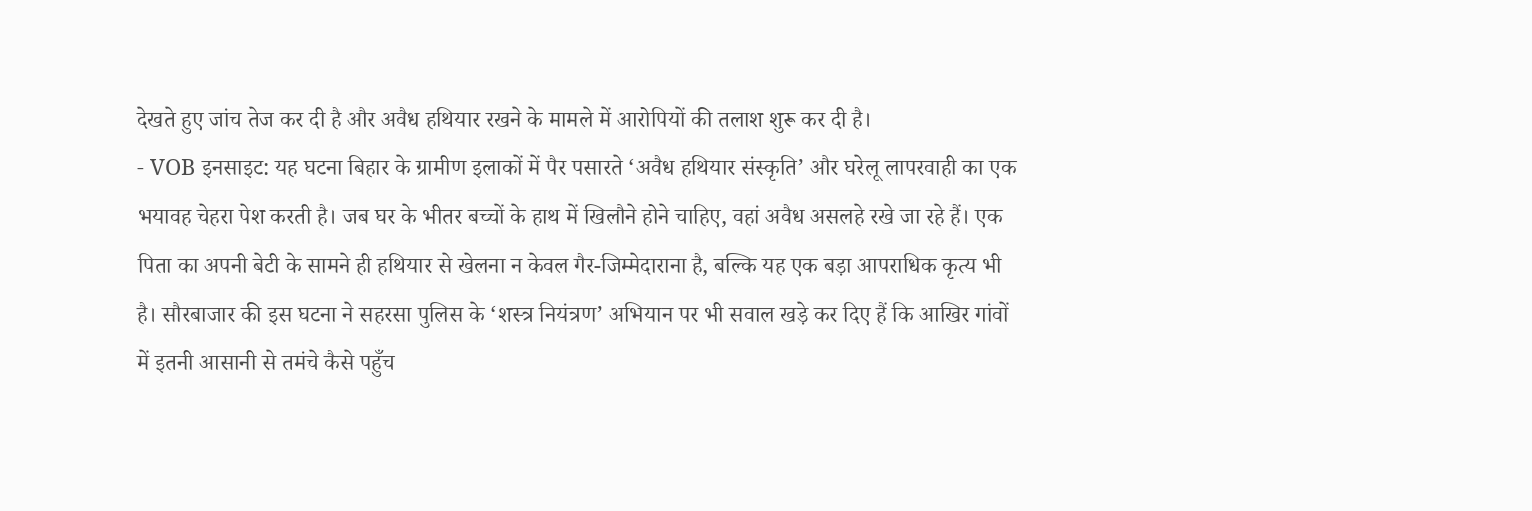देखते हुए जांच तेज कर दी है और अवैध हथियार रखने के मामले में आरोपियों की तलाश शुरू कर दी है।
- VOB इनसाइट: यह घटना बिहार के ग्रामीण इलाकों में पैर पसारते ‘अवैध हथियार संस्कृति’ और घरेलू लापरवाही का एक भयावह चेहरा पेश करती है। जब घर के भीतर बच्चों के हाथ में खिलौने होने चाहिए, वहां अवैध असलहे रखे जा रहे हैं। एक पिता का अपनी बेटी के सामने ही हथियार से खेलना न केवल गैर-जिम्मेदाराना है, बल्कि यह एक बड़ा आपराधिक कृत्य भी है। सौरबाजार की इस घटना ने सहरसा पुलिस के ‘शस्त्र नियंत्रण’ अभियान पर भी सवाल खड़े कर दिए हैं कि आखिर गांवों में इतनी आसानी से तमंचे कैसे पहुँच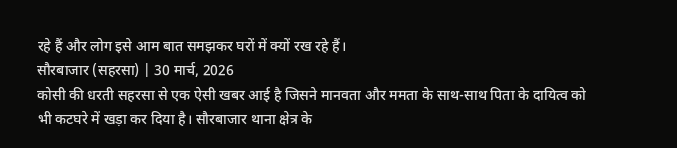रहे हैं और लोग इसे आम बात समझकर घरों में क्यों रख रहे हैं।
सौरबाजार (सहरसा) | 30 मार्च, 2026
कोसी की धरती सहरसा से एक ऐसी खबर आई है जिसने मानवता और ममता के साथ-साथ पिता के दायित्व को भी कटघरे में खड़ा कर दिया है। सौरबाजार थाना क्षेत्र के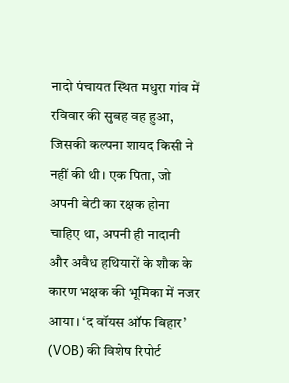नादो पंचायत स्थित मधुरा गांव में रविवार की सुबह वह हुआ, जिसकी कल्पना शायद किसी ने नहीं की थी। एक पिता, जो अपनी बेटी का रक्षक होना चाहिए था, अपनी ही नादानी और अवैध हथियारों के शौक के कारण भक्षक की भूमिका में नजर आया। ‘द वॉयस ऑफ बिहार’ (VOB) की विशेष रिपोर्ट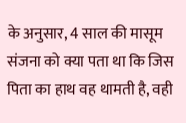के अनुसार, 4 साल की मासूम संजना को क्या पता था कि जिस पिता का हाथ वह थामती है, वही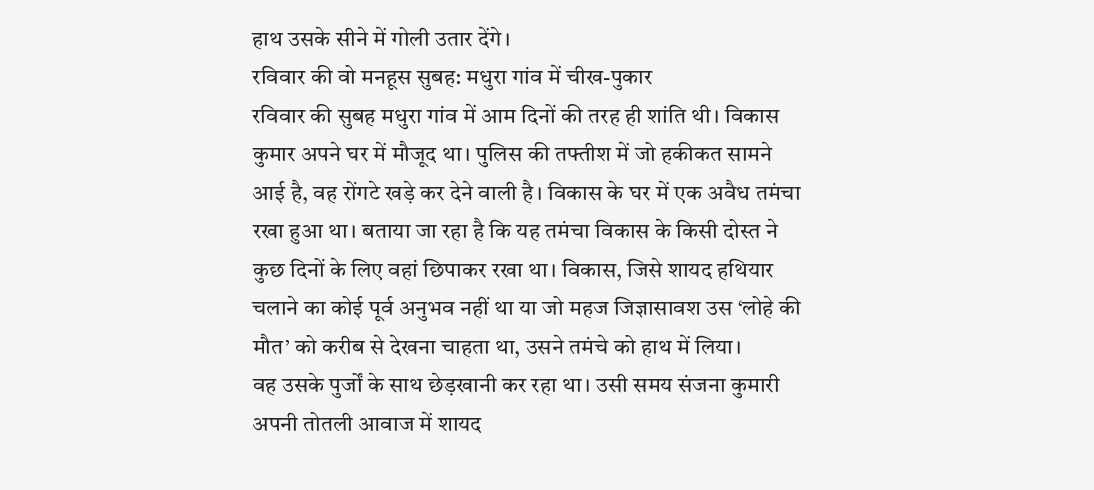हाथ उसके सीने में गोली उतार देंगे।
रविवार की वो मनहूस सुबह: मधुरा गांव में चीख-पुकार
रविवार की सुबह मधुरा गांव में आम दिनों की तरह ही शांति थी। विकास कुमार अपने घर में मौजूद था। पुलिस की तफ्तीश में जो हकीकत सामने आई है, वह रोंगटे खड़े कर देने वाली है। विकास के घर में एक अवैध तमंचा रखा हुआ था। बताया जा रहा है कि यह तमंचा विकास के किसी दोस्त ने कुछ दिनों के लिए वहां छिपाकर रखा था। विकास, जिसे शायद हथियार चलाने का कोई पूर्व अनुभव नहीं था या जो महज जिज्ञासावश उस ‘लोहे की मौत’ को करीब से देखना चाहता था, उसने तमंचे को हाथ में लिया।
वह उसके पुर्जों के साथ छेड़खानी कर रहा था। उसी समय संजना कुमारी अपनी तोतली आवाज में शायद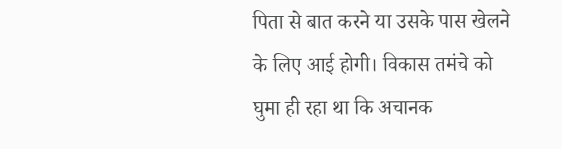पिता से बात करने या उसके पास खेलने के लिए आई होगी। विकास तमंचे को घुमा ही रहा था कि अचानक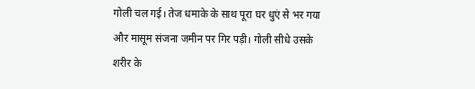गोली चल गई। तेज धमाके के साथ पूरा घर धुएं से भर गया और मासूम संजना जमीन पर गिर पड़ी। गोली सीधे उसके शरीर के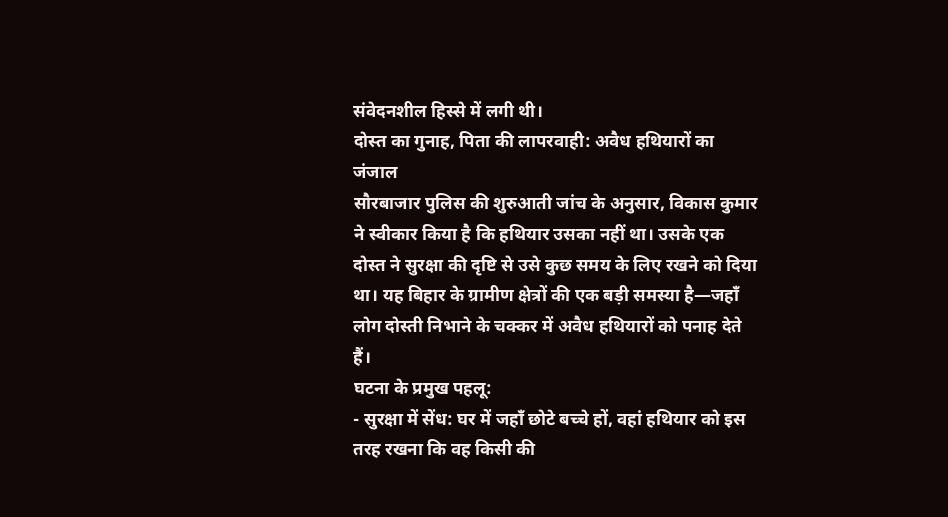संवेदनशील हिस्से में लगी थी।
दोस्त का गुनाह, पिता की लापरवाही: अवैध हथियारों का जंजाल
सौरबाजार पुलिस की शुरुआती जांच के अनुसार, विकास कुमार ने स्वीकार किया है कि हथियार उसका नहीं था। उसके एक दोस्त ने सुरक्षा की दृष्टि से उसे कुछ समय के लिए रखने को दिया था। यह बिहार के ग्रामीण क्षेत्रों की एक बड़ी समस्या है—जहाँ लोग दोस्ती निभाने के चक्कर में अवैध हथियारों को पनाह देते हैं।
घटना के प्रमुख पहलू:
- सुरक्षा में सेंध: घर में जहाँ छोटे बच्चे हों, वहां हथियार को इस तरह रखना कि वह किसी की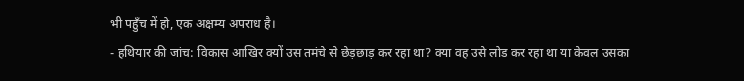भी पहुँच में हो, एक अक्षम्य अपराध है।
- हथियार की जांच: विकास आखिर क्यों उस तमंचे से छेड़छाड़ कर रहा था? क्या वह उसे लोड कर रहा था या केवल उसका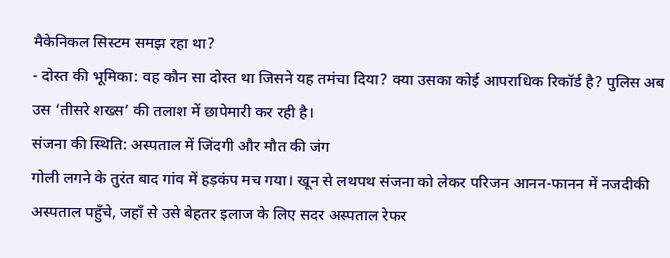मैकेनिकल सिस्टम समझ रहा था?
- दोस्त की भूमिका: वह कौन सा दोस्त था जिसने यह तमंचा दिया? क्या उसका कोई आपराधिक रिकॉर्ड है? पुलिस अब उस ‘तीसरे शख्स’ की तलाश में छापेमारी कर रही है।
संजना की स्थिति: अस्पताल में जिंदगी और मौत की जंग
गोली लगने के तुरंत बाद गांव में हड़कंप मच गया। खून से लथपथ संजना को लेकर परिजन आनन-फानन में नजदीकी अस्पताल पहुँचे, जहाँ से उसे बेहतर इलाज के लिए सदर अस्पताल रेफर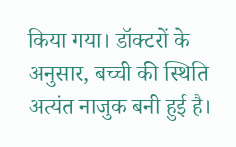किया गया। डॉक्टरों के अनुसार, बच्ची की स्थिति अत्यंत नाजुक बनी हुई है।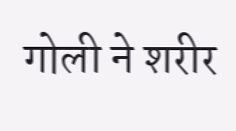गोली ने शरीर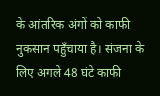के आंतरिक अंगों को काफी नुकसान पहुँचाया है। संजना के लिए अगले 48 घंटे काफी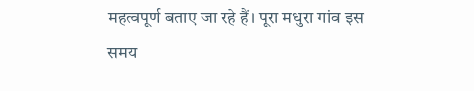महत्वपूर्ण बताए जा रहे हैं। पूरा मधुरा गांव इस समय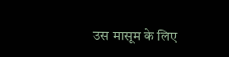उस मासूम के लिए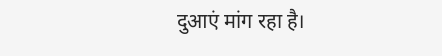दुआएं मांग रहा है।